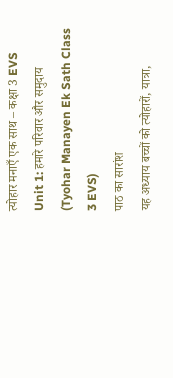त्योहार मनाएँ एक साथ – कक्षा 3 EVS Unit 1: हमारे परिवार और समुदाय (Tyohar Manayen Ek Sath Class 3 EVS)
पाठ का सारांश
यह अध्याय बच्चों को त्योहारों, यात्रा,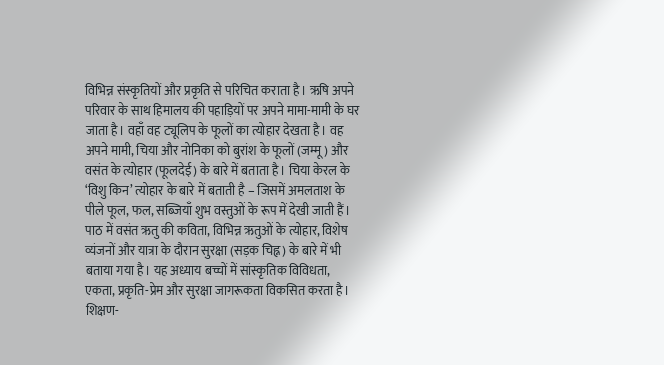विभिन्न संस्कृतियों और प्रकृति से परिचित कराता है। ऋषि अपने परिवार के साथ हिमालय की पहाड़ियों पर अपने मामा-मामी के घर जाता है। वहाँ वह ट्यूलिप के फूलों का त्योहार देखता है। वह अपने मामी, चिया और नोनिका को बुरांश के फूलों (जम्मू) और वसंत के त्योहार (फूलदेई) के बारे में बताता है। चिया केरल के ‘विशु किन’ त्योहार के बारे में बताती है – जिसमें अमलताश के पीले फूल, फल, सब्जियाँ शुभ वस्तुओं के रूप में देखी जाती हैं। पाठ में वसंत ऋतु की कविता, विभिन्न ऋतुओं के त्योहार, विशेष व्यंजनों और यात्रा के दौरान सुरक्षा (सड़क चिह्न) के बारे में भी बताया गया है। यह अध्याय बच्चों में सांस्कृतिक विविधता, एकता, प्रकृति-प्रेम और सुरक्षा जागरूकता विकसित करता है।
शिक्षण-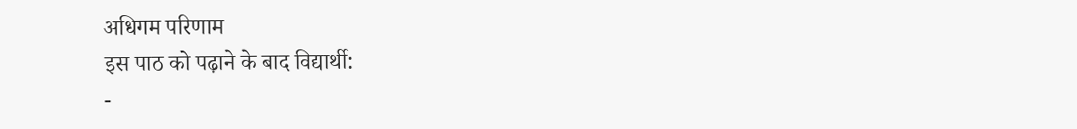अधिगम परिणाम
इस पाठ को पढ़ाने के बाद विद्यार्थी:
-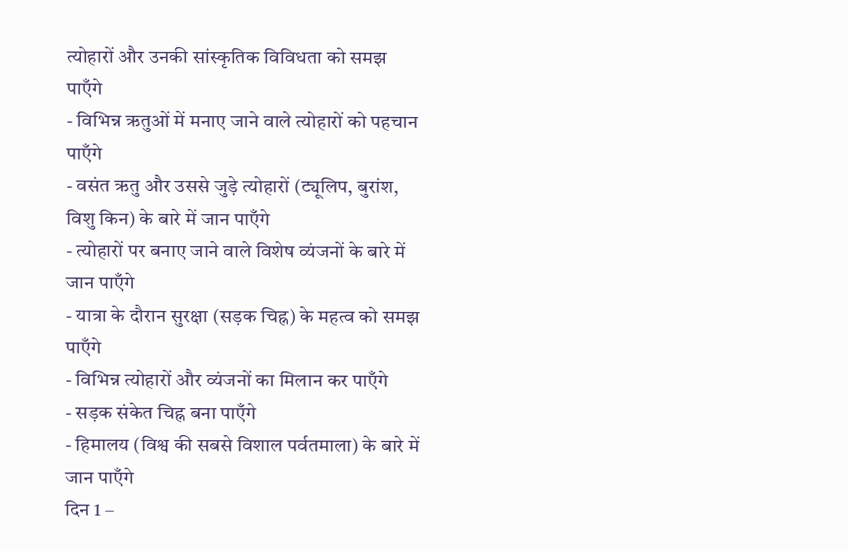त्योहारों और उनकी सांस्कृतिक विविधता को समझ पाएँगे
- विभिन्न ऋतुओं में मनाए जाने वाले त्योहारों को पहचान पाएँगे
- वसंत ऋतु और उससे जुड़े त्योहारों (ट्यूलिप, बुरांश, विशु किन) के बारे में जान पाएँगे
- त्योहारों पर बनाए जाने वाले विशेष व्यंजनों के बारे में जान पाएँगे
- यात्रा के दौरान सुरक्षा (सड़क चिह्न) के महत्व को समझ पाएँगे
- विभिन्न त्योहारों और व्यंजनों का मिलान कर पाएँगे
- सड़क संकेत चिह्न बना पाएँगे
- हिमालय (विश्व की सबसे विशाल पर्वतमाला) के बारे में जान पाएँगे
दिन 1 –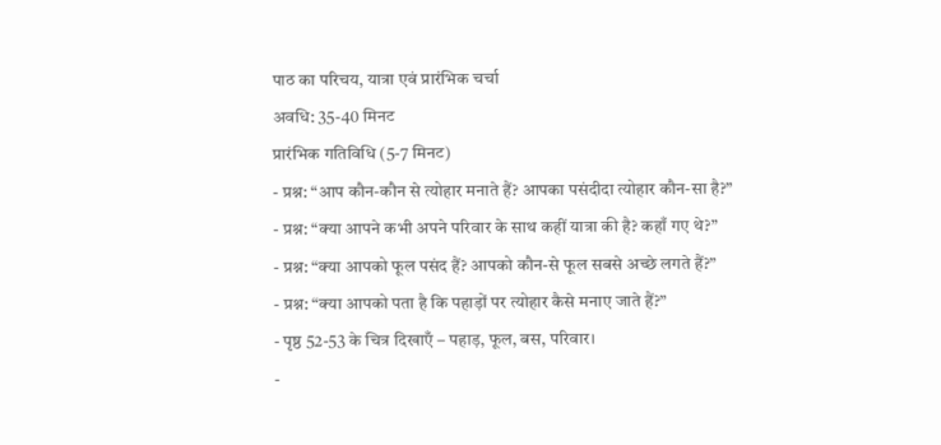पाठ का परिचय, यात्रा एवं प्रारंभिक चर्चा
अवधि: 35-40 मिनट
प्रारंभिक गतिविधि (5-7 मिनट)
- प्रश्न: “आप कौन-कौन से त्योहार मनाते हैं? आपका पसंदीदा त्योहार कौन-सा है?”
- प्रश्न: “क्या आपने कभी अपने परिवार के साथ कहीं यात्रा की है? कहाँ गए थे?”
- प्रश्न: “क्या आपको फूल पसंद हैं? आपको कौन-से फूल सबसे अच्छे लगते हैं?”
- प्रश्न: “क्या आपको पता है कि पहाड़ों पर त्योहार कैसे मनाए जाते हैं?”
- पृष्ठ 52-53 के चित्र दिखाएँ – पहाड़, फूल, बस, परिवार।
-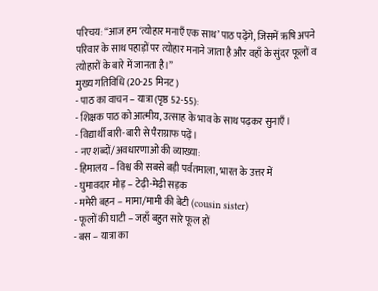परिचय: “आज हम ‘त्योहार मनाएँ एक साथ’ पाठ पढ़ेंगे, जिसमें ऋषि अपने परिवार के साथ पहाड़ों पर त्योहार मनाने जाता है और वहाँ के सुंदर फूलों व त्योहारों के बारे में जानता है।”
मुख्य गतिविधि (20-25 मिनट)
- पाठ का वाचन – यात्रा (पृष्ठ 52-55):
- शिक्षक पाठ को आत्मीय, उत्साह के भाव के साथ पढ़कर सुनाएँ।
- विद्यार्थी बारी-बारी से पैराग्राफ पढ़ें।
- नए शब्दों/अवधारणाओं की व्याख्या:
- हिमालय – विश्व की सबसे बड़ी पर्वतमाला, भारत के उत्तर में
- घुमावदार मोड़ – टेढ़ी-मेढ़ी सड़क
- ममेरी बहन – मामा/मामी की बेटी (cousin sister)
- फूलों की घाटी – जहाँ बहुत सारे फूल हों
- बस – यात्रा का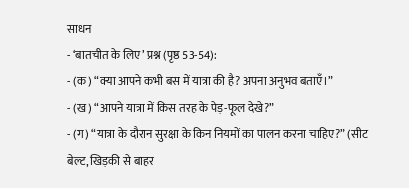साधन
- ‘बातचीत के लिए’ प्रश्न (पृष्ठ 53-54):
- (क) “क्या आपने कभी बस में यात्रा की है? अपना अनुभव बताएँ।”
- (ख) “आपने यात्रा में किस तरह के पेड़-फूल देखे?”
- (ग) “यात्रा के दौरान सुरक्षा के किन नियमों का पालन करना चाहिए?” (सीट बेल्ट, खिड़की से बाहर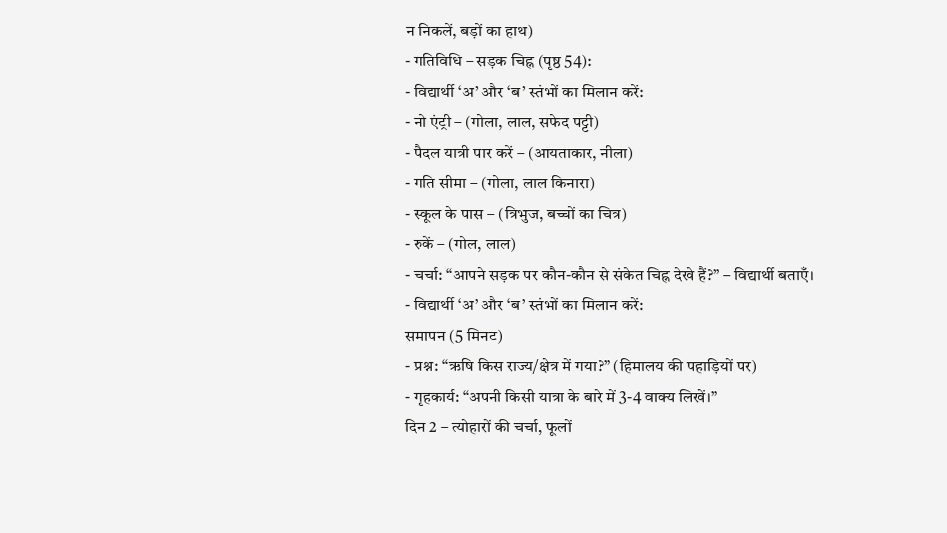न निकलें, बड़ों का हाथ)
- गतिविधि – सड़क चिह्न (पृष्ठ 54):
- विद्यार्थी ‘अ’ और ‘ब’ स्तंभों का मिलान करें:
- नो एंट्री – (गोला, लाल, सफेद पट्टी)
- पैदल यात्री पार करें – (आयताकार, नीला)
- गति सीमा – (गोला, लाल किनारा)
- स्कूल के पास – (त्रिभुज, बच्चों का चित्र)
- रुकें – (गोल, लाल)
- चर्चा: “आपने सड़क पर कौन-कौन से संकेत चिह्न देखे हैं?” – विद्यार्थी बताएँ।
- विद्यार्थी ‘अ’ और ‘ब’ स्तंभों का मिलान करें:
समापन (5 मिनट)
- प्रश्न: “ऋषि किस राज्य/क्षेत्र में गया?” (हिमालय की पहाड़ियों पर)
- गृहकार्य: “अपनी किसी यात्रा के बारे में 3-4 वाक्य लिखें।”
दिन 2 – त्योहारों की चर्चा, फूलों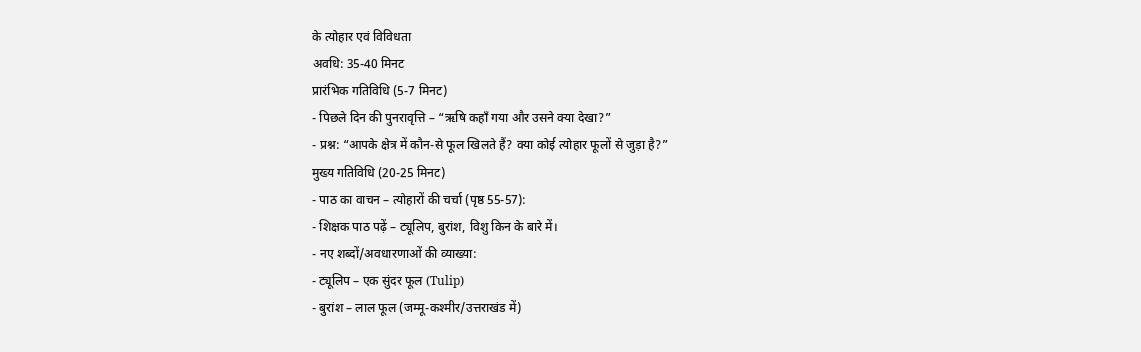के त्योहार एवं विविधता
अवधि: 35-40 मिनट
प्रारंभिक गतिविधि (5-7 मिनट)
- पिछले दिन की पुनरावृत्ति – “ऋषि कहाँ गया और उसने क्या देखा?”
- प्रश्न: “आपके क्षेत्र में कौन-से फूल खिलते हैं? क्या कोई त्योहार फूलों से जुड़ा है?”
मुख्य गतिविधि (20-25 मिनट)
- पाठ का वाचन – त्योहारों की चर्चा (पृष्ठ 55-57):
- शिक्षक पाठ पढ़ें – ट्यूलिप, बुरांश, विशु किन के बारे में।
- नए शब्दों/अवधारणाओं की व्याख्या:
- ट्यूलिप – एक सुंदर फूल (Tulip)
- बुरांश – लाल फूल (जम्मू-कश्मीर/उत्तराखंड में)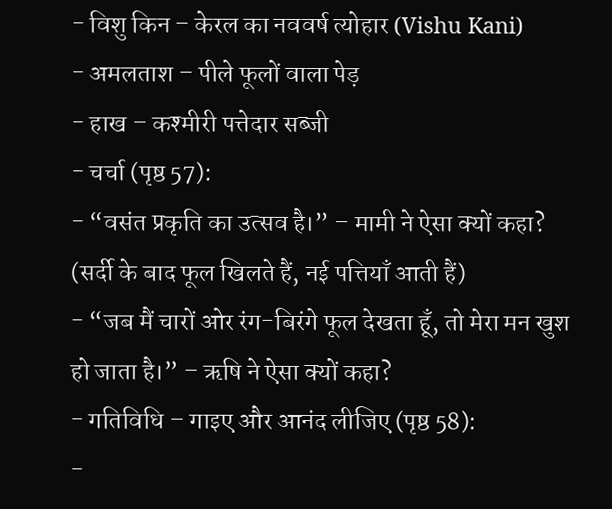- विशु किन – केरल का नववर्ष त्योहार (Vishu Kani)
- अमलताश – पीले फूलों वाला पेड़
- हाख – कश्मीरी पत्तेदार सब्जी
- चर्चा (पृष्ठ 57):
- “वसंत प्रकृति का उत्सव है।” – मामी ने ऐसा क्यों कहा? (सर्दी के बाद फूल खिलते हैं, नई पत्तियाँ आती हैं)
- “जब मैं चारों ओर रंग-बिरंगे फूल देखता हूँ, तो मेरा मन खुश हो जाता है।” – ऋषि ने ऐसा क्यों कहा?
- गतिविधि – गाइए और आनंद लीजिए (पृष्ठ 58):
-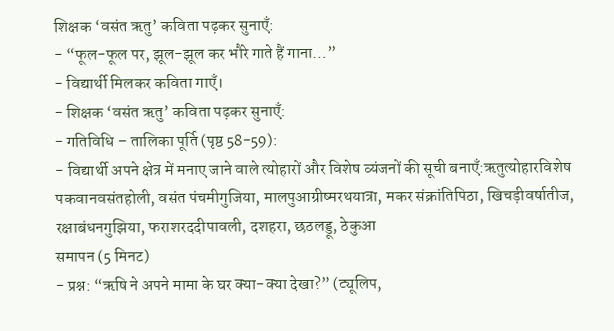शिक्षक ‘वसंत ऋतु’ कविता पढ़कर सुनाएँ:
- “फूल-फूल पर, झूल-झूल कर भौरे गाते हैं गाना…”
- विद्यार्थी मिलकर कविता गाएँ।
- शिक्षक ‘वसंत ऋतु’ कविता पढ़कर सुनाएँ:
- गतिविधि – तालिका पूर्ति (पृष्ठ 58-59):
- विद्यार्थी अपने क्षेत्र में मनाए जाने वाले त्योहारों और विशेष व्यंजनों की सूची बनाएँ:ऋतुत्योहारविशेष पकवानवसंतहोली, वसंत पंचमीगुजिया, मालपुआग्रीष्मरथयात्रा, मकर संक्रांतिपिठा, खिचड़ीवर्षातीज, रक्षाबंधनगुझिया, फराशरददीपावली, दशहरा, छठलड्डू, ठेकुआ
समापन (5 मिनट)
- प्रश्न: “ऋषि ने अपने मामा के घर क्या-क्या देखा?” (ट्यूलिप,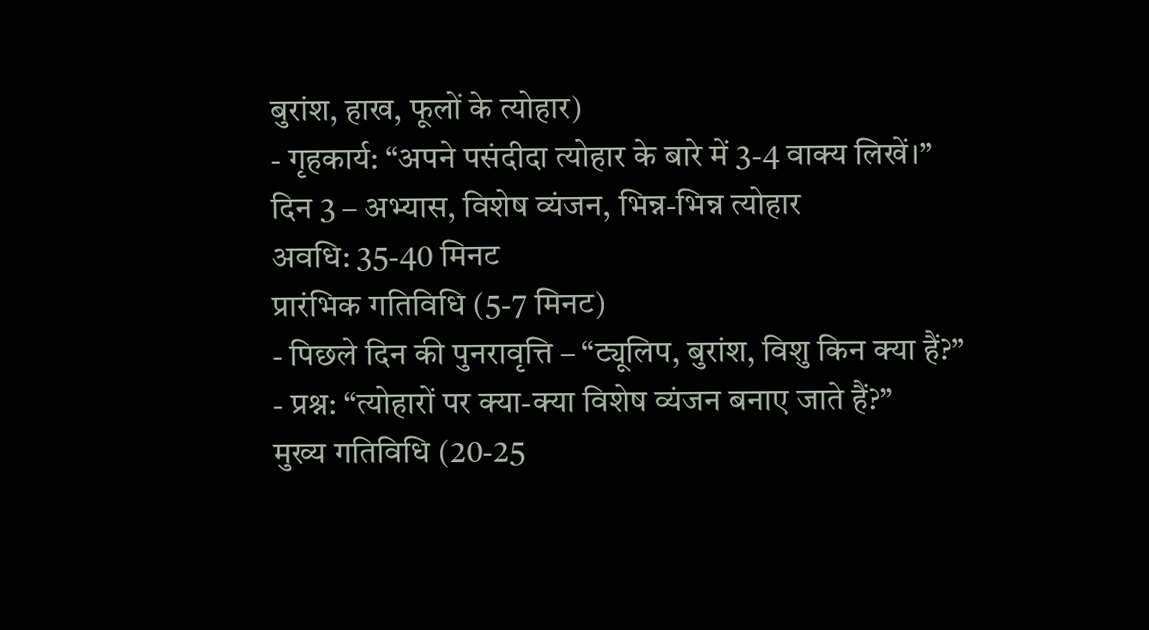बुरांश, हाख, फूलों के त्योहार)
- गृहकार्य: “अपने पसंदीदा त्योहार के बारे में 3-4 वाक्य लिखें।”
दिन 3 – अभ्यास, विशेष व्यंजन, भिन्न-भिन्न त्योहार
अवधि: 35-40 मिनट
प्रारंभिक गतिविधि (5-7 मिनट)
- पिछले दिन की पुनरावृत्ति – “ट्यूलिप, बुरांश, विशु किन क्या हैं?”
- प्रश्न: “त्योहारों पर क्या-क्या विशेष व्यंजन बनाए जाते हैं?”
मुख्य गतिविधि (20-25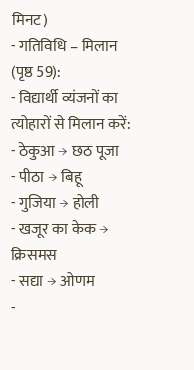मिनट)
- गतिविधि – मिलान (पृष्ठ 59):
- विद्यार्थी व्यंजनों का त्योहारों से मिलान करें:
- ठेकुआ → छठ पूजा
- पीठा → बिहू
- गुजिया → होली
- खजूर का केक → क्रिसमस
- सद्या → ओणम
-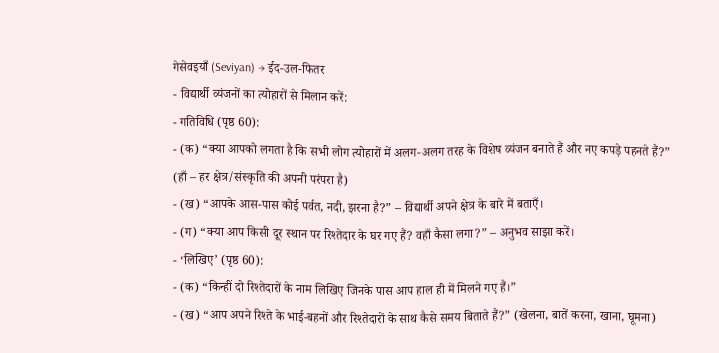गेसेवइयाँ (Seviyan) → ईद-उल-फितर
- विद्यार्थी व्यंजनों का त्योहारों से मिलान करें:
- गतिविधि (पृष्ठ 60):
- (क) “क्या आपको लगता है कि सभी लोग त्योहारों में अलग-अलग तरह के विशेष व्यंजन बनाते हैं और नए कपड़े पहनते हैं?” (हाँ – हर क्षेत्र/संस्कृति की अपनी परंपरा है)
- (ख) “आपके आस-पास कोई पर्वत, नदी, झरना है?” – विद्यार्थी अपने क्षेत्र के बारे में बताएँ।
- (ग) “क्या आप किसी दूर स्थान पर रिश्तेदार के घर गए हैं? वहाँ कैसा लगा?” – अनुभव साझा करें।
- ‘लिखिए’ (पृष्ठ 60):
- (क) “किन्हीं दो रिश्तेदारों के नाम लिखिए जिनके पास आप हाल ही में मिलने गए हैं।”
- (ख) “आप अपने रिश्ते के भाई-बहनों और रिश्तेदारों के साथ कैसे समय बिताते हैं?” (खेलना, बातें करना, खाना, घूमना)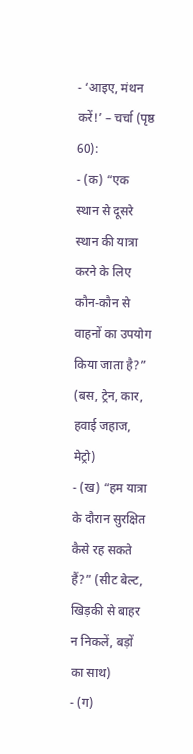- ‘आइए, मंथन करें!’ – चर्चा (पृष्ठ 60):
- (क) “एक स्थान से दूसरे स्थान की यात्रा करने के लिए कौन-कौन से वाहनों का उपयोग किया जाता है?” (बस, ट्रेन, कार, हवाई जहाज, मेट्रो)
- (ख) “हम यात्रा के दौरान सुरक्षित कैसे रह सकते हैं?” (सीट बेल्ट, खिड़की से बाहर न निकलें, बड़ों का साथ)
- (ग)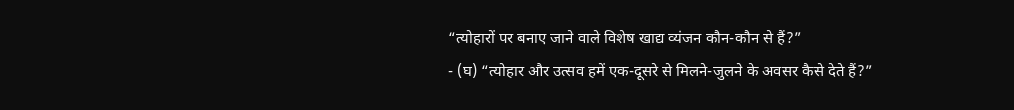“त्योहारों पर बनाए जाने वाले विशेष खाद्य व्यंजन कौन-कौन से हैं?”
- (घ) “त्योहार और उत्सव हमें एक-दूसरे से मिलने-जुलने के अवसर कैसे देते हैं?”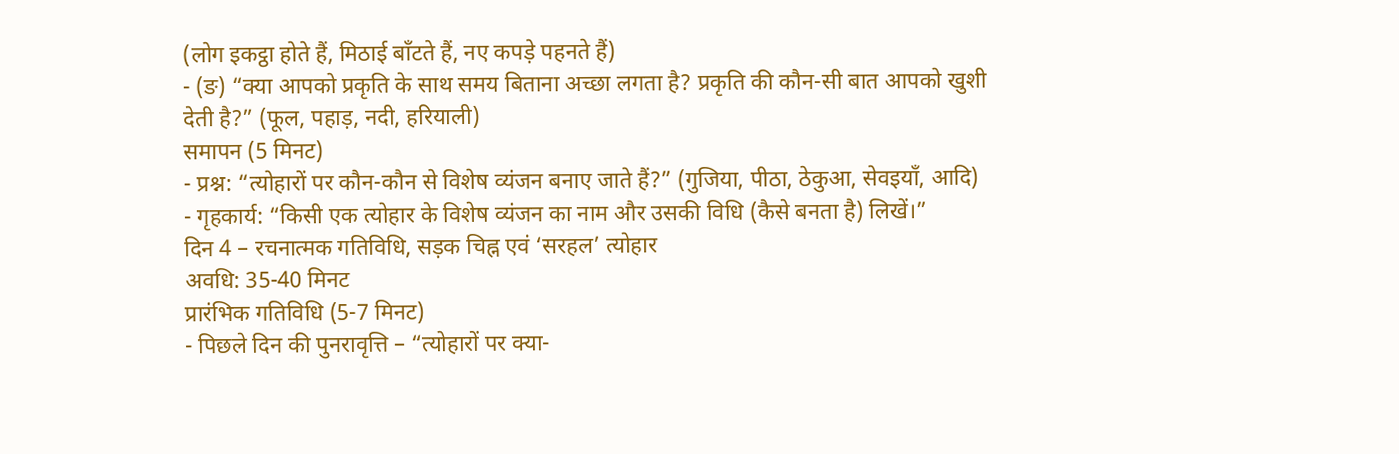(लोग इकट्ठा होते हैं, मिठाई बाँटते हैं, नए कपड़े पहनते हैं)
- (ङ) “क्या आपको प्रकृति के साथ समय बिताना अच्छा लगता है? प्रकृति की कौन-सी बात आपको खुशी देती है?” (फूल, पहाड़, नदी, हरियाली)
समापन (5 मिनट)
- प्रश्न: “त्योहारों पर कौन-कौन से विशेष व्यंजन बनाए जाते हैं?” (गुजिया, पीठा, ठेकुआ, सेवइयाँ, आदि)
- गृहकार्य: “किसी एक त्योहार के विशेष व्यंजन का नाम और उसकी विधि (कैसे बनता है) लिखें।”
दिन 4 – रचनात्मक गतिविधि, सड़क चिह्न एवं ‘सरहल’ त्योहार
अवधि: 35-40 मिनट
प्रारंभिक गतिविधि (5-7 मिनट)
- पिछले दिन की पुनरावृत्ति – “त्योहारों पर क्या-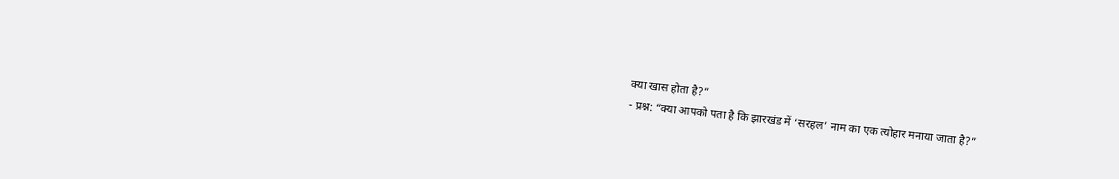क्या खास होता है?”
- प्रश्न: “क्या आपको पता है कि झारखंड में ‘सरहल’ नाम का एक त्योहार मनाया जाता है?”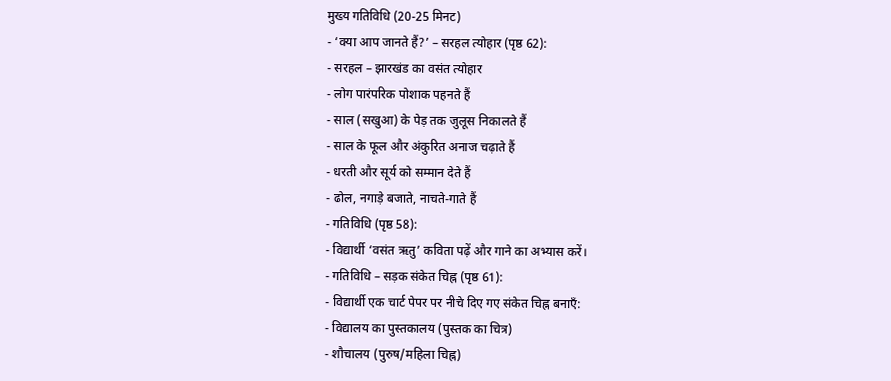मुख्य गतिविधि (20-25 मिनट)
- ‘क्या आप जानते हैं?’ – सरहल त्योहार (पृष्ठ 62):
- सरहल – झारखंड का वसंत त्योहार
- लोग पारंपरिक पोशाक पहनते हैं
- साल (सखुआ) के पेड़ तक जुलूस निकालते हैं
- साल के फूल और अंकुरित अनाज चढ़ाते हैं
- धरती और सूर्य को सम्मान देते हैं
- ढोल, नगाड़े बजाते, नाचते-गाते हैं
- गतिविधि (पृष्ठ 58):
- विद्यार्थी ‘वसंत ऋतु’ कविता पढ़ें और गाने का अभ्यास करें।
- गतिविधि – सड़क संकेत चिह्न (पृष्ठ 61):
- विद्यार्थी एक चार्ट पेपर पर नीचे दिए गए संकेत चिह्न बनाएँ:
- विद्यालय का पुस्तकालय (पुस्तक का चित्र)
- शौचालय (पुरुष/महिला चिह्न)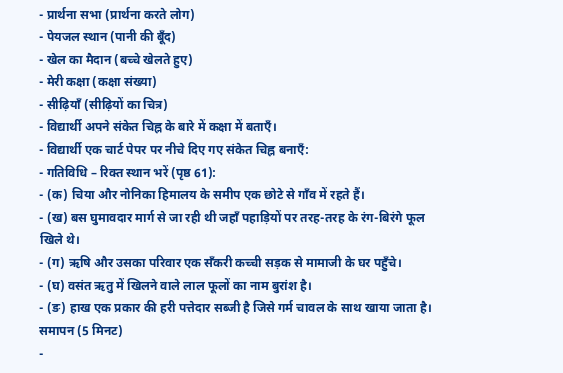- प्रार्थना सभा (प्रार्थना करते लोग)
- पेयजल स्थान (पानी की बूँद)
- खेल का मैदान (बच्चे खेलते हुए)
- मेरी कक्षा (कक्षा संख्या)
- सीढ़ियाँ (सीढ़ियों का चित्र)
- विद्यार्थी अपने संकेत चिह्न के बारे में कक्षा में बताएँ।
- विद्यार्थी एक चार्ट पेपर पर नीचे दिए गए संकेत चिह्न बनाएँ:
- गतिविधि – रिक्त स्थान भरें (पृष्ठ 61):
- (क) चिया और नोनिका हिमालय के समीप एक छोटे से गाँव में रहते हैं।
- (ख) बस घुमावदार मार्ग से जा रही थी जहाँ पहाड़ियों पर तरह-तरह के रंग-बिरंगे फूल खिले थे।
- (ग) ऋषि और उसका परिवार एक सँकरी कच्ची सड़क से मामाजी के घर पहुँचे।
- (घ) वसंत ऋतु में खिलने वाले लाल फूलों का नाम बुरांश है।
- (ङ) हाख एक प्रकार की हरी पत्तेदार सब्जी है जिसे गर्म चावल के साथ खाया जाता है।
समापन (5 मिनट)
-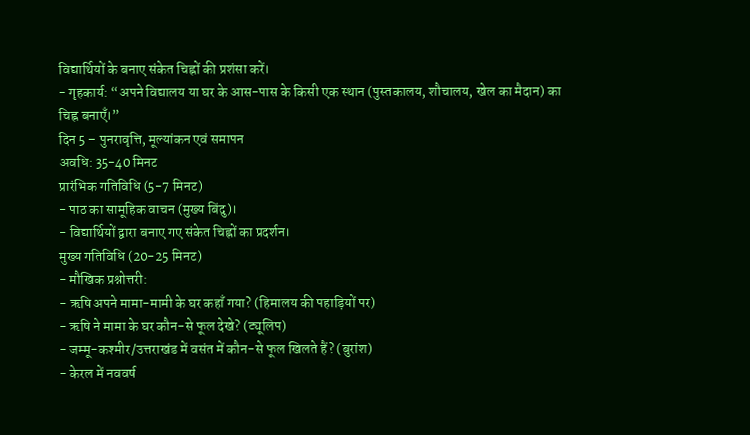विद्यार्थियों के बनाए संकेत चिह्नों की प्रशंसा करें।
- गृहकार्य: “अपने विद्यालय या घर के आस-पास के किसी एक स्थान (पुस्तकालय, शौचालय, खेल का मैदान) का चिह्न बनाएँ।”
दिन 5 – पुनरावृत्ति, मूल्यांकन एवं समापन
अवधि: 35-40 मिनट
प्रारंभिक गतिविधि (5-7 मिनट)
- पाठ का सामूहिक वाचन (मुख्य बिंदु)।
- विद्यार्थियों द्वारा बनाए गए संकेत चिह्नों का प्रदर्शन।
मुख्य गतिविधि (20-25 मिनट)
- मौखिक प्रश्नोत्तरी:
- ऋषि अपने मामा-मामी के घर कहाँ गया? (हिमालय की पहाड़ियों पर)
- ऋषि ने मामा के घर कौन-से फूल देखे? (ट्यूलिप)
- जम्मू-कश्मीर/उत्तराखंड में वसंत में कौन-से फूल खिलते हैं? (बुरांश)
- केरल में नववर्ष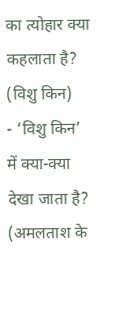का त्योहार क्या कहलाता है? (विशु किन)
- ‘विशु किन’ में क्या-क्या देखा जाता है? (अमलताश के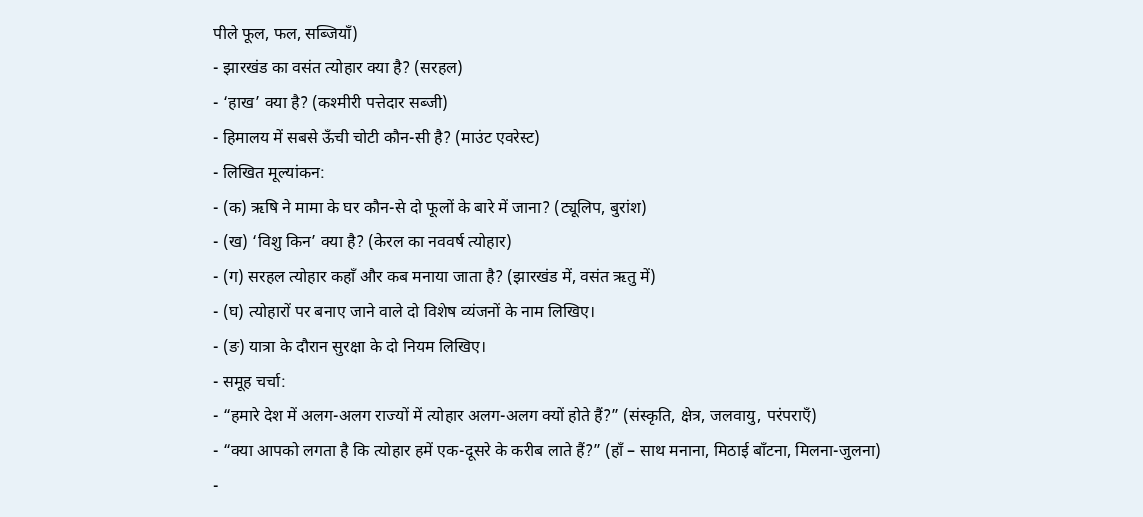पीले फूल, फल, सब्जियाँ)
- झारखंड का वसंत त्योहार क्या है? (सरहल)
- ‘हाख’ क्या है? (कश्मीरी पत्तेदार सब्जी)
- हिमालय में सबसे ऊँची चोटी कौन-सी है? (माउंट एवरेस्ट)
- लिखित मूल्यांकन:
- (क) ऋषि ने मामा के घर कौन-से दो फूलों के बारे में जाना? (ट्यूलिप, बुरांश)
- (ख) ‘विशु किन’ क्या है? (केरल का नववर्ष त्योहार)
- (ग) सरहल त्योहार कहाँ और कब मनाया जाता है? (झारखंड में, वसंत ऋतु में)
- (घ) त्योहारों पर बनाए जाने वाले दो विशेष व्यंजनों के नाम लिखिए।
- (ङ) यात्रा के दौरान सुरक्षा के दो नियम लिखिए।
- समूह चर्चा:
- “हमारे देश में अलग-अलग राज्यों में त्योहार अलग-अलग क्यों होते हैं?” (संस्कृति, क्षेत्र, जलवायु, परंपराएँ)
- “क्या आपको लगता है कि त्योहार हमें एक-दूसरे के करीब लाते हैं?” (हाँ – साथ मनाना, मिठाई बाँटना, मिलना-जुलना)
-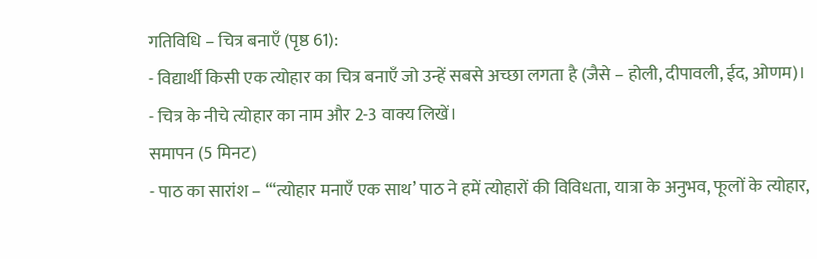गतिविधि – चित्र बनाएँ (पृष्ठ 61):
- विद्यार्थी किसी एक त्योहार का चित्र बनाएँ जो उन्हें सबसे अच्छा लगता है (जैसे – होली, दीपावली, ईद, ओणम)।
- चित्र के नीचे त्योहार का नाम और 2-3 वाक्य लिखें।
समापन (5 मिनट)
- पाठ का सारांश – “‘त्योहार मनाएँ एक साथ’ पाठ ने हमें त्योहारों की विविधता, यात्रा के अनुभव, फूलों के त्योहार,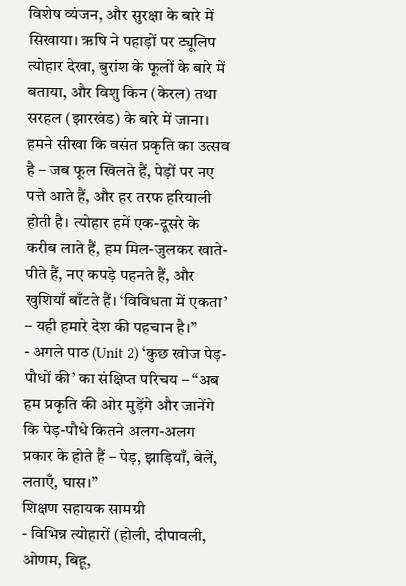विशेष व्यंजन, और सुरक्षा के बारे में सिखाया। ऋषि ने पहाड़ों पर ट्यूलिप त्योहार देखा, बुरांश के फूलों के बारे में बताया, और विशु किन (केरल) तथा सरहल (झारखंड) के बारे में जाना। हमने सीखा कि वसंत प्रकृति का उत्सव है – जब फूल खिलते हैं, पेड़ों पर नए पत्ते आते हैं, और हर तरफ हरियाली होती है। त्योहार हमें एक-दूसरे के करीब लाते हैं, हम मिल-जुलकर खाते-पीते हैं, नए कपड़े पहनते हैं, और खुशियाँ बाँटते हैं। ‘विविधता में एकता’ – यही हमारे देश की पहचान है।”
- अगले पाठ (Unit 2) ‘कुछ खोज पेड़-पौधों की’ का संक्षिप्त परिचय – “अब हम प्रकृति की ओर मुड़ेंगे और जानेंगे कि पेड़-पौधे कितने अलग-अलग प्रकार के होते हैं – पेड़, झाड़ियाँ, बेलें, लताएँ, घास।”
शिक्षण सहायक सामग्री
- विभिन्न त्योहारों (होली, दीपावली, ओणम, बिहू,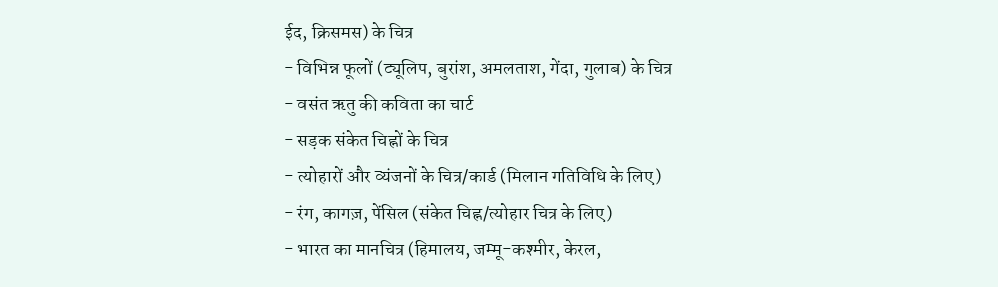ईद, क्रिसमस) के चित्र
- विभिन्न फूलों (ट्यूलिप, बुरांश, अमलताश, गेंदा, गुलाब) के चित्र
- वसंत ऋतु की कविता का चार्ट
- सड़क संकेत चिह्नों के चित्र
- त्योहारों और व्यंजनों के चित्र/कार्ड (मिलान गतिविधि के लिए)
- रंग, कागज़, पेंसिल (संकेत चिह्न/त्योहार चित्र के लिए)
- भारत का मानचित्र (हिमालय, जम्मू-कश्मीर, केरल,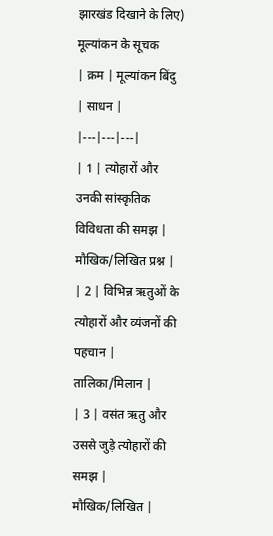झारखंड दिखाने के लिए)
मूल्यांकन के सूचक
| क्रम | मूल्यांकन बिंदु | साधन |
|---|---|---|
| 1 | त्योहारों और उनकी सांस्कृतिक विविधता की समझ | मौखिक/लिखित प्रश्न |
| 2 | विभिन्न ऋतुओं के त्योहारों और व्यंजनों की पहचान | तालिका/मिलान |
| 3 | वसंत ऋतु और उससे जुड़े त्योहारों की समझ | मौखिक/लिखित |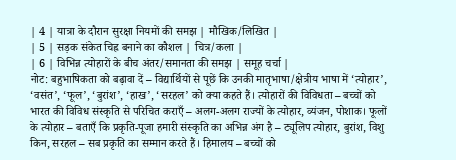| 4 | यात्रा के दौरान सुरक्षा नियमों की समझ | मौखिक/लिखित |
| 5 | सड़क संकेत चिह्न बनाने का कौशल | चित्र/कला |
| 6 | विभिन्न त्योहारों के बीच अंतर/समानता की समझ | समूह चर्चा |
नोट: बहुभाषिकता को बढ़ावा दें – विद्यार्थियों से पूछें कि उनकी मातृभाषा/क्षेत्रीय भाषा में ‘त्योहार’, ‘वसंत’, ‘फूल’, ‘बुरांश’, ‘हाख’, ‘सरहल’ को क्या कहते हैं। त्योहारों की विविधता – बच्चों को भारत की विविध संस्कृति से परिचित कराएँ – अलग-अलग राज्यों के त्योहार, व्यंजन, पोशाक। फूलों के त्योहार – बताएँ कि प्रकृति-पूजा हमारी संस्कृति का अभिन्न अंग है – ट्यूलिप त्योहार, बुरांश, विशु किन, सरहल – सब प्रकृति का सम्मान करते हैं। हिमालय – बच्चों को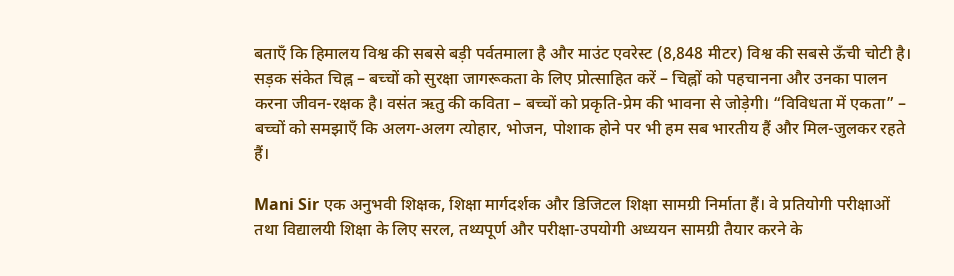बताएँ कि हिमालय विश्व की सबसे बड़ी पर्वतमाला है और माउंट एवरेस्ट (8,848 मीटर) विश्व की सबसे ऊँची चोटी है। सड़क संकेत चिह्न – बच्चों को सुरक्षा जागरूकता के लिए प्रोत्साहित करें – चिह्नों को पहचानना और उनका पालन करना जीवन-रक्षक है। वसंत ऋतु की कविता – बच्चों को प्रकृति-प्रेम की भावना से जोड़ेगी। “विविधता में एकता” – बच्चों को समझाएँ कि अलग-अलग त्योहार, भोजन, पोशाक होने पर भी हम सब भारतीय हैं और मिल-जुलकर रहते हैं।

Mani Sir एक अनुभवी शिक्षक, शिक्षा मार्गदर्शक और डिजिटल शिक्षा सामग्री निर्माता हैं। वे प्रतियोगी परीक्षाओं तथा विद्यालयी शिक्षा के लिए सरल, तथ्यपूर्ण और परीक्षा-उपयोगी अध्ययन सामग्री तैयार करने के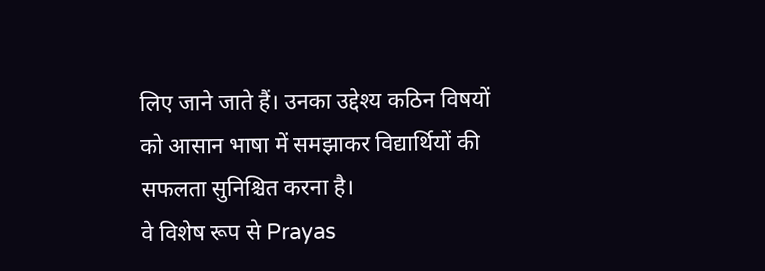लिए जाने जाते हैं। उनका उद्देश्य कठिन विषयों को आसान भाषा में समझाकर विद्यार्थियों की सफलता सुनिश्चित करना है।
वे विशेष रूप से Prayas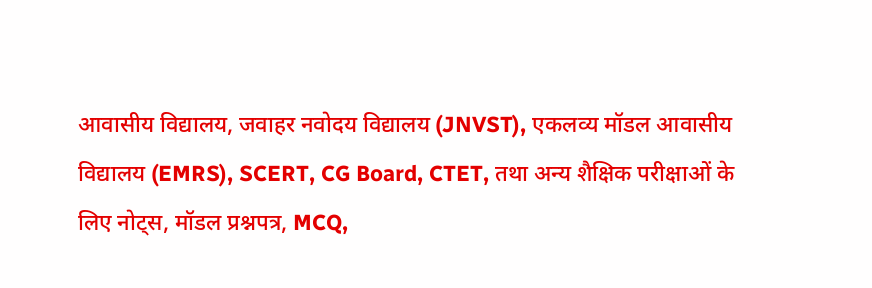आवासीय विद्यालय, जवाहर नवोदय विद्यालय (JNVST), एकलव्य मॉडल आवासीय विद्यालय (EMRS), SCERT, CG Board, CTET, तथा अन्य शैक्षिक परीक्षाओं के लिए नोट्स, मॉडल प्रश्नपत्र, MCQ,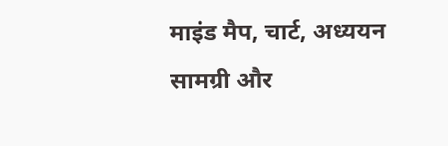माइंड मैप, चार्ट, अध्ययन सामग्री और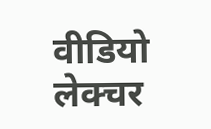वीडियो लेक्चर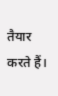तैयार करते हैं।